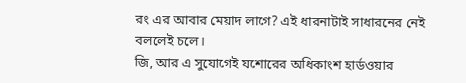রং এর আবার মেয়াদ লাগে? এই ধারনাটাই সাধারনের নেই বললেই চলে।
জি, আর এ সুযোগেই যশোরের অধিকাংশ হার্ডওয়ার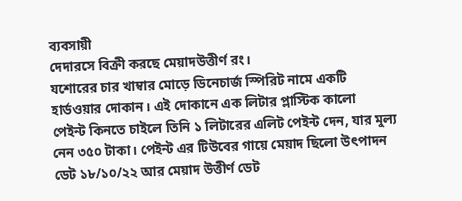ব্যবসায়ী
দেদারসে বিক্রী করছে মেয়াদউত্তীর্ণ রং।
যশোরের চার খাম্বার মোড়ে ডিনেচার্জ স্পিরিট নামে একটি
হার্ডওয়ার দোকান। এই দোকানে এক লিটার প্লাস্টিক কালো
পেইন্ট কিনতে চাইলে তিনি ১ লিটারের এলিট পেইন্ট দেন, যার মুল্য
নেন ৩৫০ টাকা। পেইন্ট এর টিউবের গায়ে মেয়াদ ছিলো উৎপাদন
ডেট ১৮/১০/২২ আর মেয়াদ উত্তীর্ণ ডেট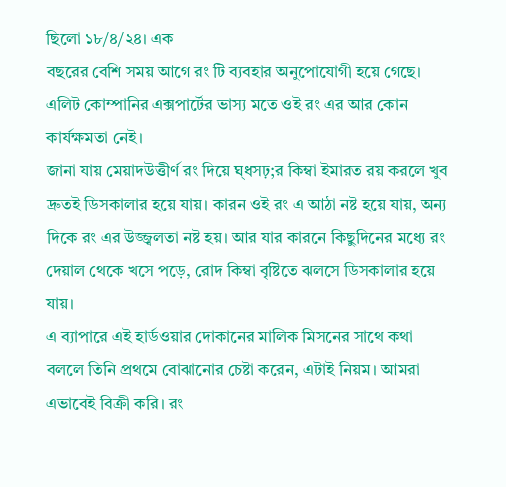ছিলো ১৮/৪/২৪। এক
বছরের বেশি সময় আগে রং টি ব্যবহার অনুপোযোগী হয়ে গেছে।
এলিট কোম্পানির এক্সপার্টের ভাস্য মতে ওই রং এর আর কোন
কার্যক্ষমতা নেই।
জানা যায় মেয়াদউত্তীর্ণ রং দিয়ে ঘ্ধসঢ়;র কিম্বা ইমারত রয় করলে খুব
দ্রুতই ডিসকালার হয়ে যায়। কারন ওই রং এ আঠা নষ্ট হয়ে যায়, অন্য
দিকে রং এর উজ্জ্বলতা নষ্ট হয়। আর যার কারনে কিছুদিনের মধ্যে রং
দেয়াল থেকে খসে পড়ে, রোদ কিম্বা বৃষ্টিতে ঝলসে ডিসকালার হয়ে
যায়।
এ ব্যাপারে এই হার্ডওয়ার দোকানের মালিক মিসনের সাথে কথা
বললে তিনি প্রথমে বোঝানোর চেষ্টা করেন, এটাই নিয়ম। আমরা
এভাবেই বিক্রী করি। রং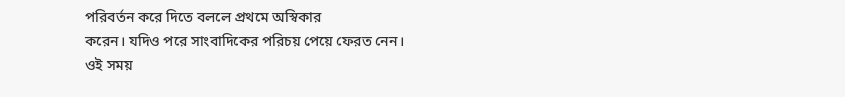পরিবর্তন করে দিতে বললে প্রথমে অস্বিকার
করেন। যদিও পরে সাংবাদিকের পরিচয় পেয়ে ফেরত নেন।
ওই সময়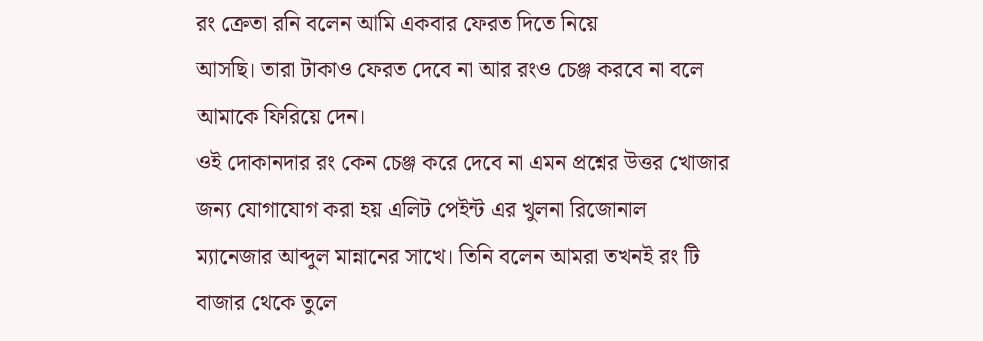রং ক্রেতা রনি বলেন আমি একবার ফেরত দিতে নিয়ে
আসছি। তারা টাকাও ফেরত দেবে না আর রংও চেঞ্জ করবে না বলে
আমাকে ফিরিয়ে দেন।
ওই দোকানদার রং কেন চেঞ্জ করে দেবে না এমন প্রশ্নের উত্তর খোজার
জন্য যোগাযোগ করা হয় এলিট পেইন্ট এর খুলনা রিজোনাল
ম্যানেজার আব্দুল মান্নানের সাখে। তিনি বলেন আমরা তখনই রং টি
বাজার থেকে তুলে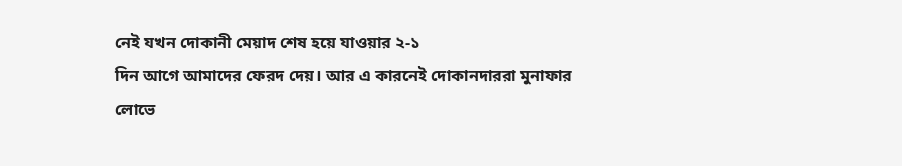নেই যখন দোকানী মেয়াদ শেষ হয়ে যাওয়ার ২-১
দিন আগে আমাদের ফেরদ দেয়। আর এ কারনেই দোকানদাররা মুনাফার
লোভে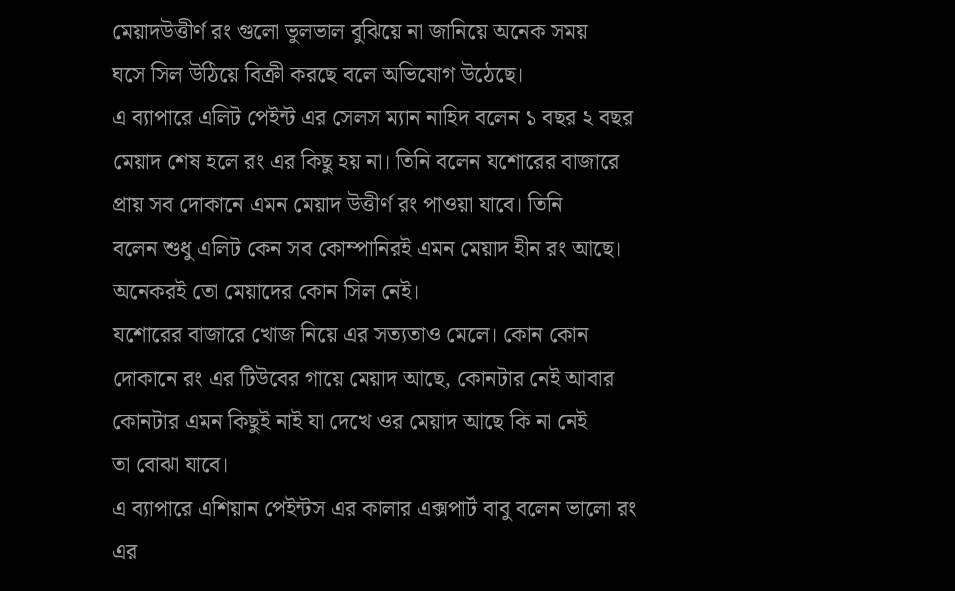মেয়াদউত্তীর্ণ রং গুলো ভুলভাল বুঝিয়ে না জানিয়ে অনেক সময়
ঘসে সিল উঠিয়ে বিক্রী করছে বলে অভিযোগ উঠেছে।
এ ব্যাপারে এলিট পেইন্ট এর সেলস ম্যান নাহিদ বলেন ১ বছর ২ বছর
মেয়াদ শেষ হলে রং এর কিছু হয় না। তিনি বলেন যশোরের বাজারে
প্রায় সব দোকানে এমন মেয়াদ উত্তীর্ণ রং পাওয়া যাবে। তিনি
বলেন শুধু এলিট কেন সব কোম্পানিরই এমন মেয়াদ হীন রং আছে।
অনেকরই তো মেয়াদের কোন সিল নেই।
যশোরের বাজারে খোজ নিয়ে এর সত্যতাও মেলে। কোন কোন
দোকানে রং এর টিউবের গায়ে মেয়াদ আছে, কোনটার নেই আবার
কোনটার এমন কিছুই নাই যা দেখে ওর মেয়াদ আছে কি না নেই
তা বোঝা যাবে।
এ ব্যাপারে এশিয়ান পেইন্টস এর কালার এক্সপার্ট বাবু বলেন ভালো রং
এর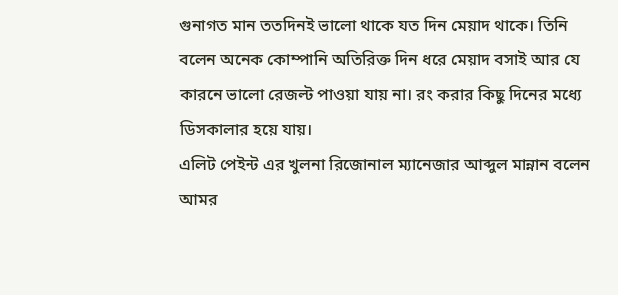গুনাগত মান ততদিনই ভালো থাকে যত দিন মেয়াদ থাকে। তিনি
বলেন অনেক কোম্পানি অতিরিক্ত দিন ধরে মেয়াদ বসাই আর যে
কারনে ভালো রেজল্ট পাওয়া যায় না। রং করার কিছু দিনের মধ্যে
ডিসকালার হয়ে যায়।
এলিট পেইন্ট এর খুলনা রিজোনাল ম্যানেজার আব্দুল মান্নান বলেন
আমর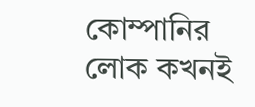কোম্পানির লোক কখনই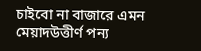চাইবো না বাজারে এমন
মেয়াদউত্তীর্ণ পন্য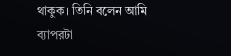থাকুক। তিনি বলেন আমি ব্যাপরটা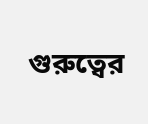গুরুত্বের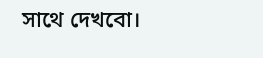সাথে দেখবো।